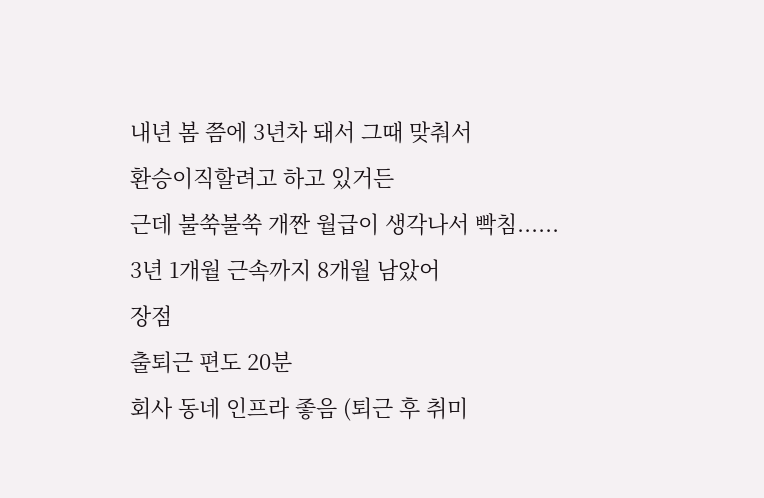내년 봄 쯤에 3년차 돼서 그때 맞춰서
환승이직할려고 하고 있거든
근데 불쑥불쑥 개짠 월급이 생각나서 빡침......
3년 1개월 근속까지 8개월 남았어
장점
출퇴근 편도 20분
회사 동네 인프라 좋음 (퇴근 후 취미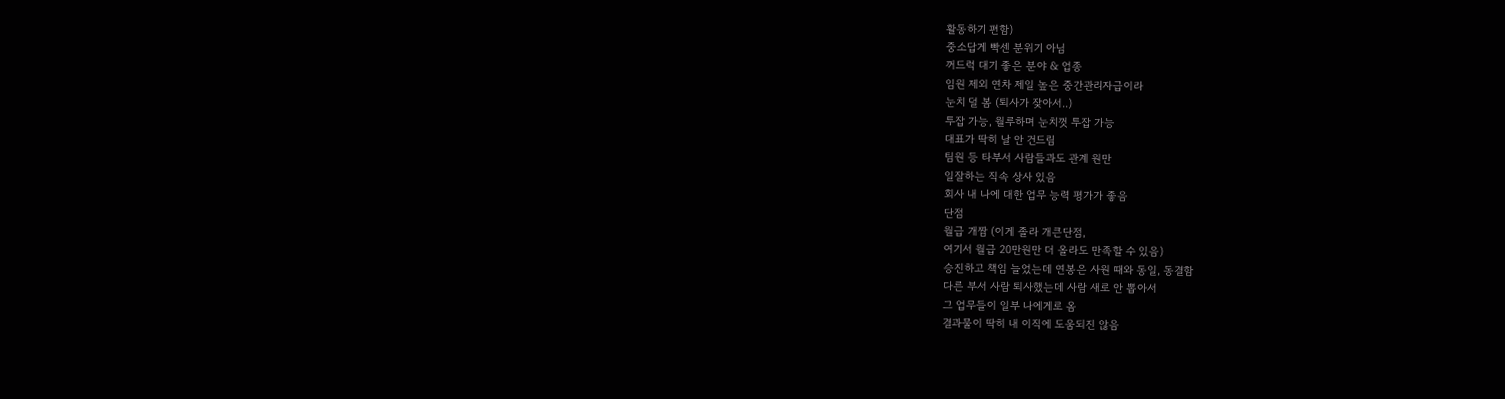활동하기 편함)
중소답게 빡센 분위기 아님
꺼드럭 대기 좋은 분야 & 업종
임원 제외 연차 제일 높은 중간관리자급이라
눈치 덜 봄 (퇴사가 잦아서..)
투잡 가능, 월루하며 눈치껏 투잡 가능
대표가 딱히 날 안 건드림
팀원 등 타부서 사람들과도 관계 원만
일잘하는 직속 상사 있음
회사 내 나에 대한 업무 능력 평가가 좋음
단점
월급 개짬 (이게 졸라 개큰단점,
여기서 월급 20만원만 더 올라도 만족할 수 있음)
승진하고 책임 늘었는데 연봉은 사원 때와 동일, 동결함
다른 부서 사람 퇴사했는데 사람 새로 안 뽑아서
그 업무들이 일부 나에게로 옴
결과물이 딱히 내 이직에 도움되진 않음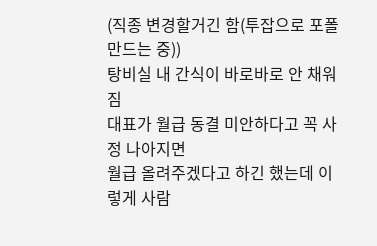(직종 변경할거긴 함(투잡으로 포폴 만드는 중))
탕비실 내 간식이 바로바로 안 채워짐
대표가 월급 동결 미안하다고 꼭 사정 나아지면
월급 올려주겠다고 하긴 했는데 이렇게 사람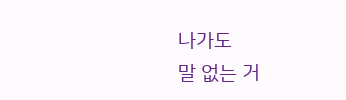나가도
말 없는 거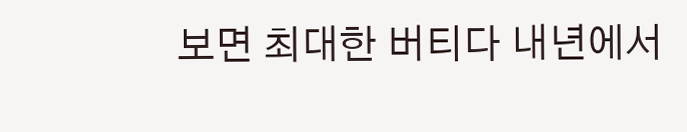보면 최대한 버티다 내년에서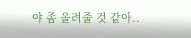야 좀 올려줄 것 같아..